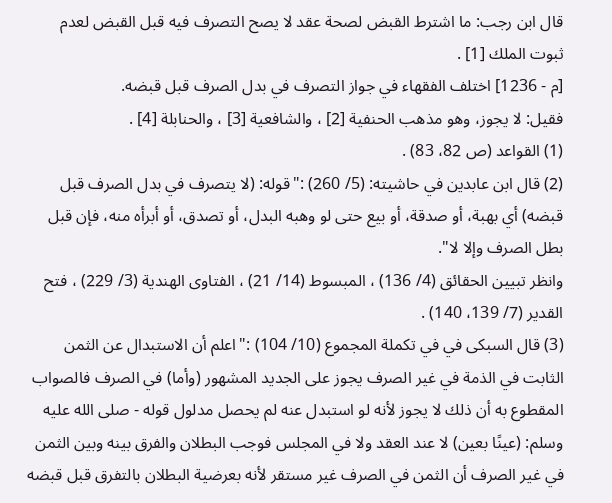قال ابن رجب: ما اشترط القبض لصحة عقد لا يصح التصرف فيه قبل القبض لعدم ثبوت الملك [1] .
[م - 1236] اختلف الفقهاء في جواز التصرف في بدل الصرف قبل قبضه.
فقيل: لا يجوز، وهو مذهب الحنفية [2] ، والشافعية [3] ، والحنابلة [4] .
(1) القواعد (ص 82، 83) .
(2) قال ابن عابدين في حاشيته: (5/ 260) :"قوله: (لا يتصرف في بدل الصرف قبل قبضه) أي بهبة، أو صدقة، أو بيع حتى لو وهبه البدل، أو تصدق، أو أبرأه منه، فإن قبل بطل الصرف وإلا لا".
وانظر تبيين الحقائق (4/ 136) ، المبسوط (14/ 21) ، الفتاوى الهندية (3/ 229) ، فتح القدير (7/ 139، 140) .
(3) قال السبكى في في تكملة المجموع (10/ 104) :"اعلم أن الاستبدال عن الثمن الثابت في الذمة في غير الصرف يجوز على الجديد المشهور (وأما) في الصرف فالصواب المقطوع به أن ذلك لا يجوز لأنه لو استبدل عنه لم يحصل مدلول قوله - صلى الله عليه وسلم: (عينًا بعين) لا عند العقد ولا في المجلس فوجب البطلان والفرق بينه وبين الثمن في غير الصرف أن الثمن في الصرف غير مستقر لأنه بعرضية البطلان بالتفرق قبل قبضه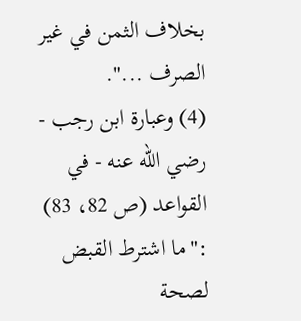بخلاف الثمن في غير الصرف ...".
(4) وعبارة ابن رجب - رضي الله عنه - في القواعد (ص 82، 83) :"ما اشترط القبض لصحة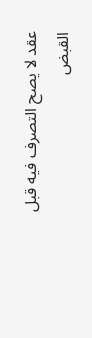عقد لا يصح التصرف فيه قبل القبض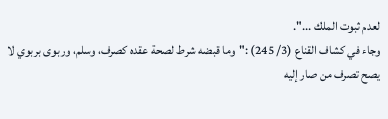لعدم ثبوت الملك ...".
وجاء في كشاف القناع (3/ 245) :"وما قبضه شرط لصحة عقده كصرف، وسلم، وربوى بربوي لا يصح تصرف من صار إليه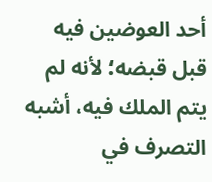أحد العوضين فيه قبل قبضه؛ لأنه لم يتم الملك فيه، أشبه التصرف في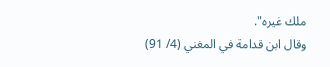ملك غيره".
وقال ابن قدامة في المغني (4/ 91)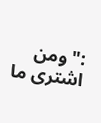:"ومن اشترى ما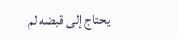يحتاج إلى قبضه لم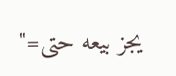يجز بيعه حتى="